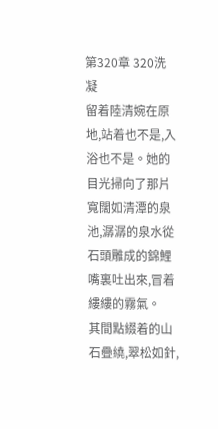第320章 320洗凝
留着陸清婉在原地,站着也不是,入浴也不是。她的目光掃向了那片寬闊如清潭的泉池,潺潺的泉水從石頭雕成的錦鯉嘴裏吐出來,冒着縷縷的霧氣。
其間點綴着的山石疊繞,翠松如針,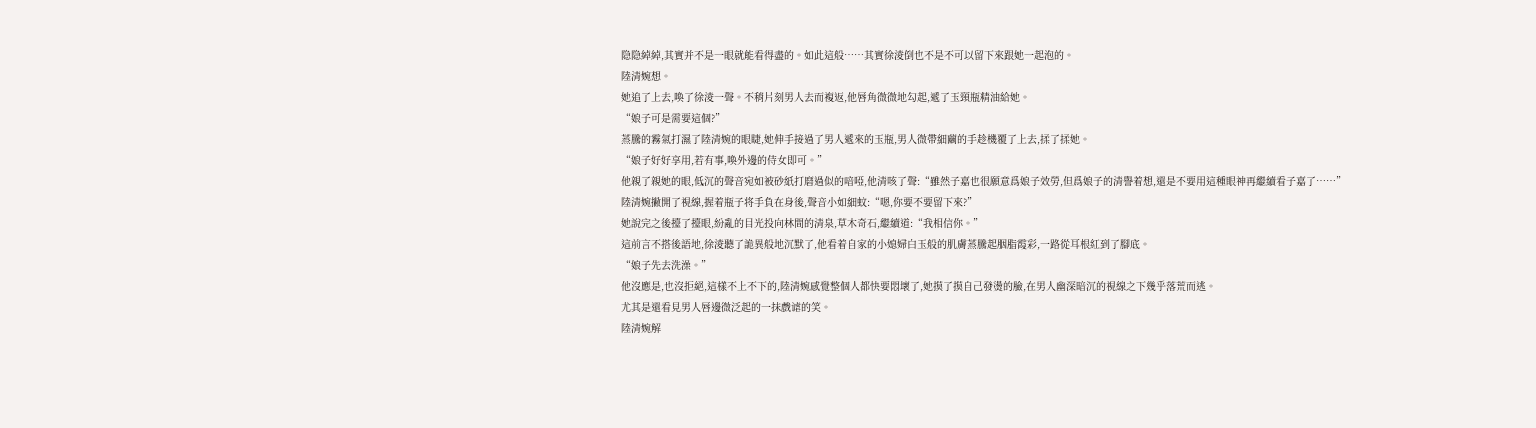隐隐綽綽,其實并不是一眼就能看得盡的。如此這般……其實徐淩倒也不是不可以留下來跟她一起泡的。
陸清婉想。
她追了上去,喚了徐淩一聲。不稍片刻男人去而複返,他唇角微微地勾起,遞了玉頸瓶精油給她。
“娘子可是需要這個?”
蒸騰的霧氣打濕了陸清婉的眼睫,她伸手接過了男人遞來的玉瓶,男人微帶細繭的手趁機覆了上去,揉了揉她。
“娘子好好享用,若有事,喚外邊的侍女即可。”
他親了親她的眼,低沉的聲音宛如被砂紙打磨過似的喑啞,他清咳了聲:“雖然子嘉也很願意爲娘子效勞,但爲娘子的清譽着想,還是不要用這種眼神再繼續看子嘉了……”
陸清婉撇開了視線,握着瓶子将手負在身後,聲音小如細蚊:“嗯,你要不要留下來?”
她說完之後擡了擡眼,紛亂的目光投向林間的清泉,草木奇石,繼續道:“我相信你。”
這前言不搭後語地,徐淩聽了詭異般地沉默了,他看着自家的小媳婦白玉般的肌膚蒸騰起胭脂霞彩,一路從耳根紅到了腳底。
“娘子先去洗澡。”
他沒應是,也沒拒絕,這樣不上不下的,陸清婉感覺整個人都快要悶壞了,她摸了摸自己發燙的臉,在男人幽深暗沉的視線之下幾乎落荒而逃。
尤其是還看見男人唇邊微泛起的一抹戲谑的笑。
陸清婉解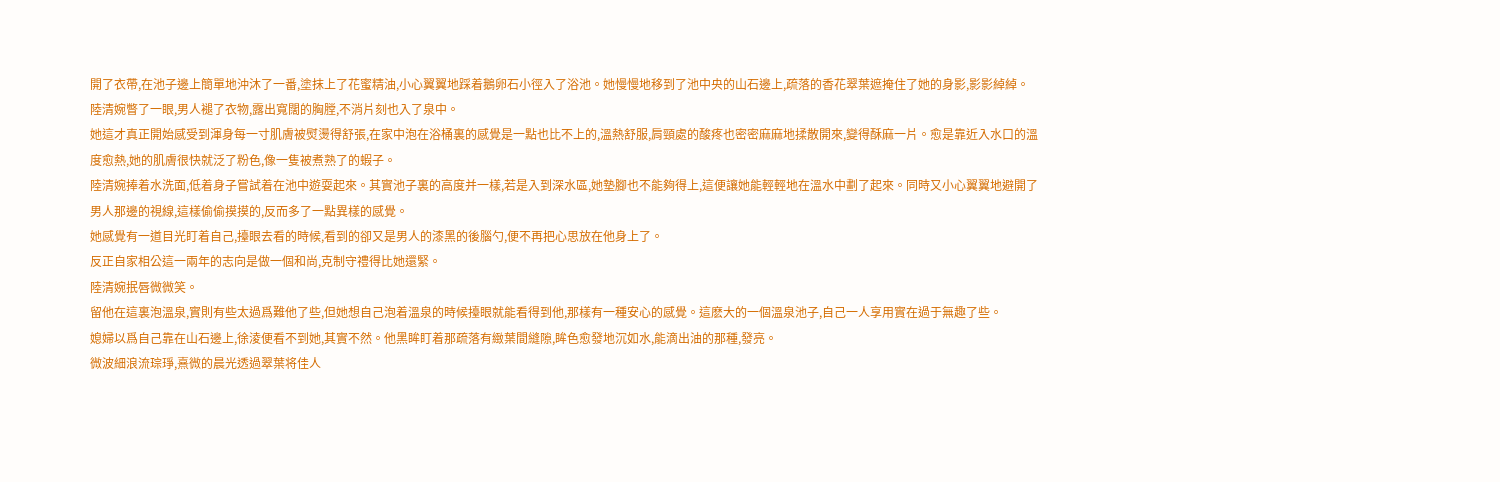開了衣帶,在池子邊上簡單地沖沐了一番,塗抹上了花蜜精油,小心翼翼地踩着鵝卵石小徑入了浴池。她慢慢地移到了池中央的山石邊上,疏落的香花翠葉遮掩住了她的身影,影影綽綽。
陸清婉瞥了一眼,男人褪了衣物,露出寬闊的胸膛,不消片刻也入了泉中。
她這才真正開始感受到渾身每一寸肌膚被熨燙得舒張,在家中泡在浴桶裏的感覺是一點也比不上的,溫熱舒服,肩頸處的酸疼也密密麻麻地揉散開來,變得酥麻一片。愈是靠近入水口的溫度愈熱,她的肌膚很快就泛了粉色,像一隻被煮熟了的蝦子。
陸清婉捧着水洗面,低着身子嘗試着在池中遊耍起來。其實池子裏的高度并一樣,若是入到深水區,她墊腳也不能夠得上,這便讓她能輕輕地在溫水中劃了起來。同時又小心翼翼地避開了男人那邊的視線,這樣偷偷摸摸的,反而多了一點異樣的感覺。
她感覺有一道目光盯着自己,擡眼去看的時候,看到的卻又是男人的漆黑的後腦勺,便不再把心思放在他身上了。
反正自家相公這一兩年的志向是做一個和尚,克制守禮得比她還緊。
陸清婉抿唇微微笑。
留他在這裏泡溫泉,實則有些太過爲難他了些,但她想自己泡着溫泉的時候擡眼就能看得到他,那樣有一種安心的感覺。這麽大的一個溫泉池子,自己一人享用實在過于無趣了些。
媳婦以爲自己靠在山石邊上,徐淩便看不到她,其實不然。他黑眸盯着那疏落有緻葉間縫隙,眸色愈發地沉如水,能滴出油的那種,發亮。
微波細浪流琮琤,熹微的晨光透過翠葉将佳人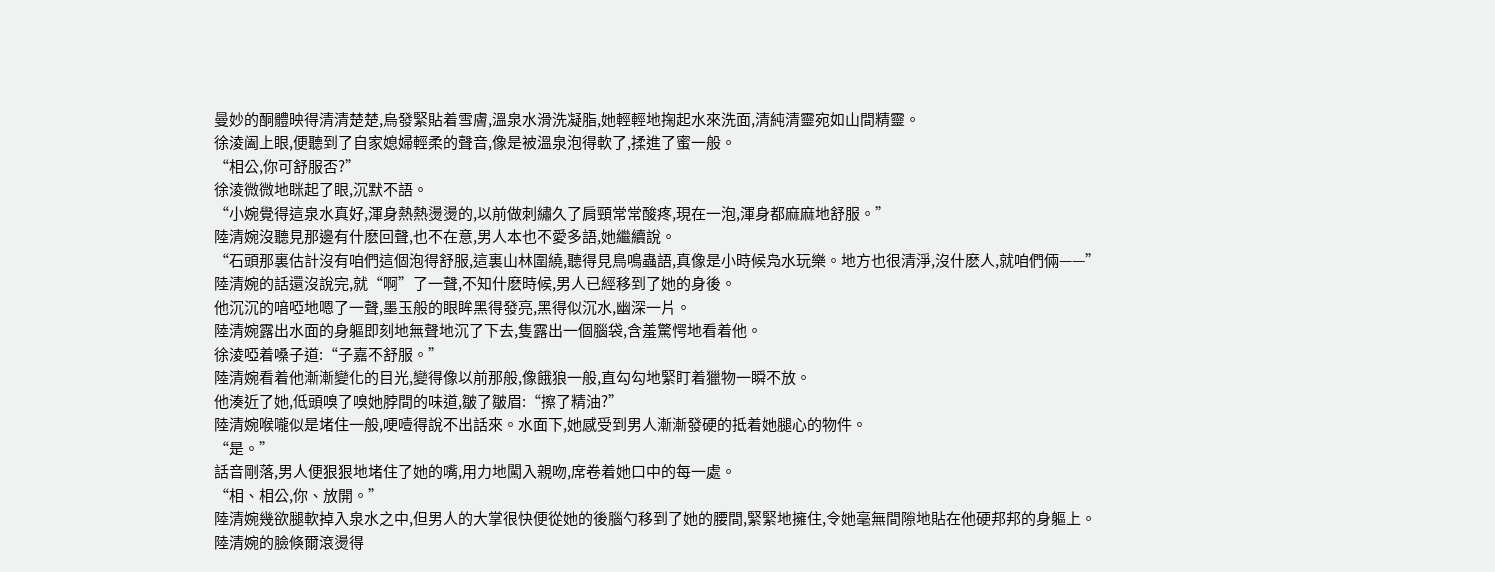曼妙的酮體映得清清楚楚,烏發緊貼着雪膚,溫泉水滑洗凝脂,她輕輕地掬起水來洗面,清純清靈宛如山間精靈。
徐淩阖上眼,便聽到了自家媳婦輕柔的聲音,像是被溫泉泡得軟了,揉進了蜜一般。
“相公,你可舒服否?”
徐淩微微地眯起了眼,沉默不語。
“小婉覺得這泉水真好,渾身熱熱燙燙的,以前做刺繡久了肩頸常常酸疼,現在一泡,渾身都麻麻地舒服。”
陸清婉沒聽見那邊有什麽回聲,也不在意,男人本也不愛多語,她繼續說。
“石頭那裏估計沒有咱們這個泡得舒服,這裏山林圍繞,聽得見鳥鳴蟲語,真像是小時候凫水玩樂。地方也很清淨,沒什麽人,就咱們倆——”
陸清婉的話還沒說完,就“啊”了一聲,不知什麽時候,男人已經移到了她的身後。
他沉沉的喑啞地嗯了一聲,墨玉般的眼眸黑得發亮,黑得似沉水,幽深一片。
陸清婉露出水面的身軀即刻地無聲地沉了下去,隻露出一個腦袋,含羞驚愕地看着他。
徐淩啞着嗓子道:“子嘉不舒服。”
陸清婉看着他漸漸變化的目光,變得像以前那般,像餓狼一般,直勾勾地緊盯着獵物一瞬不放。
他湊近了她,低頭嗅了嗅她脖間的味道,皺了皺眉:“擦了精油?”
陸清婉喉嚨似是堵住一般,哽噎得說不出話來。水面下,她感受到男人漸漸發硬的抵着她腿心的物件。
“是。”
話音剛落,男人便狠狠地堵住了她的嘴,用力地闖入親吻,席卷着她口中的每一處。
“相、相公,你、放開。”
陸清婉幾欲腿軟掉入泉水之中,但男人的大掌很快便從她的後腦勺移到了她的腰間,緊緊地擁住,令她毫無間隙地貼在他硬邦邦的身軀上。
陸清婉的臉倏爾滾燙得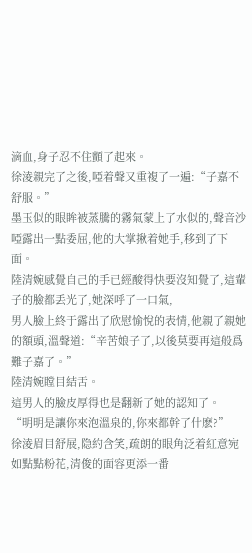滴血,身子忍不住顫了起來。
徐淩親完了之後,啞着聲又重複了一遍:“子嘉不舒服。”
墨玉似的眼眸被蒸騰的霧氣蒙上了水似的,聲音沙啞露出一點委屈,他的大掌揪着她手,移到了下面。
陸清婉感覺自己的手已經酸得快要沒知覺了,這輩子的臉都丢光了,她深呼了一口氣,
男人臉上終于露出了欣慰愉悅的表情,他親了親她的額頭,溫聲道:“辛苦娘子了,以後莫要再這般爲難子嘉了。”
陸清婉瞠目結舌。
這男人的臉皮厚得也是翻新了她的認知了。
“明明是讓你來泡溫泉的,你來都幹了什麽?”
徐淩眉目舒展,隐約含笑,疏朗的眼角泛着紅意宛如點點粉花,清俊的面容更添一番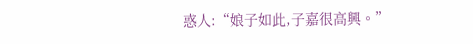惑人:“娘子如此,子嘉很高興。”